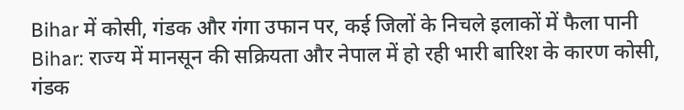Bihar में कोसी, गंडक और गंगा उफान पर, कई जिलों के निचले इलाकों में फैला पानी
Bihar: राज्य में मानसून की सक्रियता और नेपाल में हो रही भारी बारिश के कारण कोसी, गंडक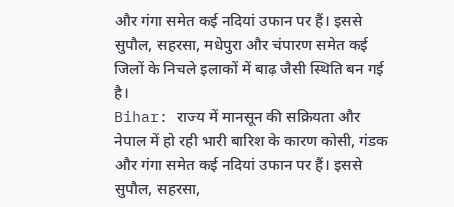और गंगा समेत कई नदियां उफान पर हैं। इससे सुपौल, सहरसा, मधेपुरा और चंपारण समेत कई जिलों के निचले इलाकों में बाढ़ जैसी स्थिति बन गई है।
Bihar: राज्य में मानसून की सक्रियता और नेपाल में हो रही भारी बारिश के कारण कोसी, गंडक और गंगा समेत कई नदियां उफान पर हैं। इससे सुपौल, सहरसा,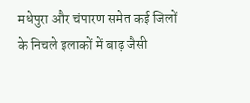मधेपुरा और चंपारण समेत कई जिलों के निचले इलाकों में बाढ़ जैसी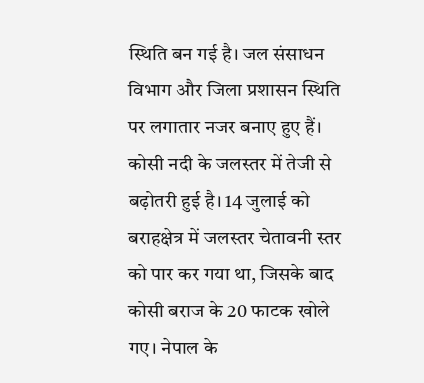स्थिति बन गई है। जल संसाधन विभाग और जिला प्रशासन स्थिति पर लगातार नजर बनाए हुए हैं।
कोसी नदी के जलस्तर में तेजी से बढ़ोतरी हुई है। 14 जुलाई को बराहक्षेत्र में जलस्तर चेतावनी स्तर को पार कर गया था, जिसके बाद कोसी बराज के 20 फाटक खोले गए। नेपाल के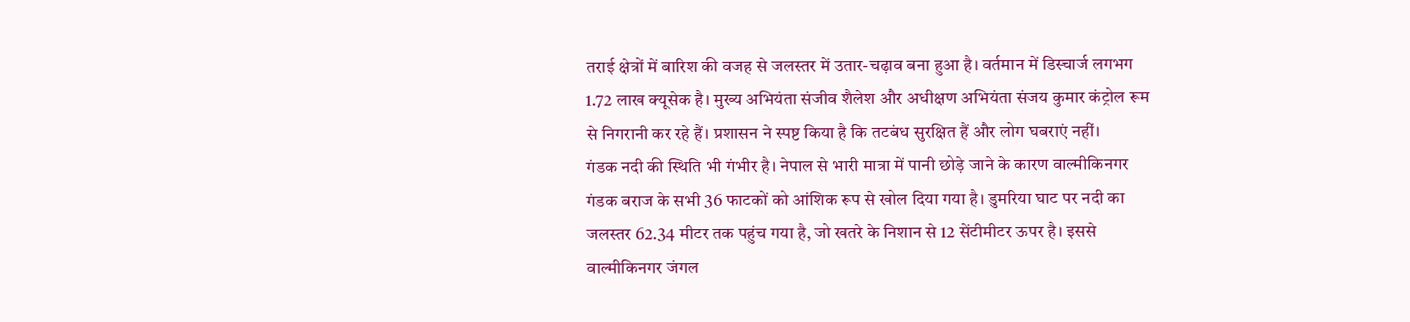तराई क्षेत्रों में बारिश की वजह से जलस्तर में उतार-चढ़ाव बना हुआ है। वर्तमान में डिस्चार्ज लगभग 1.72 लाख क्यूसेक है। मुख्य अभियंता संजीव शैलेश और अधीक्षण अभियंता संजय कुमार कंट्रोल रूम से निगरानी कर रहे हैं। प्रशासन ने स्पष्ट किया है कि तटबंध सुरक्षित हैं और लोग घबराएं नहीं।
गंडक नदी की स्थिति भी गंभीर है। नेपाल से भारी मात्रा में पानी छोड़े जाने के कारण वाल्मीकिनगर गंडक बराज के सभी 36 फाटकों को आंशिक रूप से खोल दिया गया है। डुमरिया घाट पर नदी का जलस्तर 62.34 मीटर तक पहुंच गया है, जो खतरे के निशान से 12 सेंटीमीटर ऊपर है। इससे वाल्मीकिनगर जंगल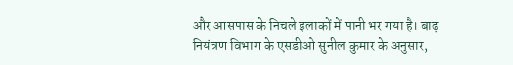और आसपास के निचले इलाकों में पानी भर गया है। बाढ़ नियंत्रण विभाग के एसडीओ सुनील कुमार के अनुसार,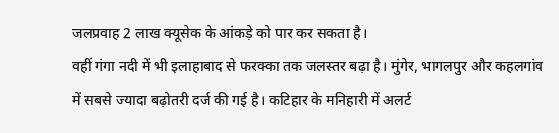जलप्रवाह 2 लाख क्यूसेक के आंकड़े को पार कर सकता है।
वहीं गंगा नदी में भी इलाहाबाद से फरक्का तक जलस्तर बढ़ा है। मुंगेर, भागलपुर और कहलगांव में सबसे ज्यादा बढ़ोतरी दर्ज की गई है। कटिहार के मनिहारी में अलर्ट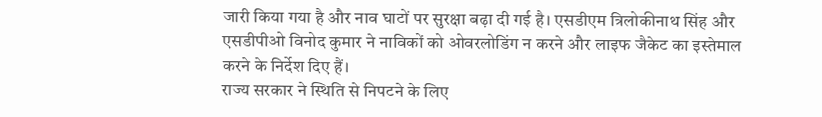जारी किया गया है और नाव घाटों पर सुरक्षा बढ़ा दी गई है। एसडीएम त्रिलोकीनाथ सिंह और एसडीपीओ विनोद कुमार ने नाविकों को ओवरलोडिंग न करने और लाइफ जैकेट का इस्तेमाल करने के निर्देश दिए हैं।
राज्य सरकार ने स्थिति से निपटने के लिए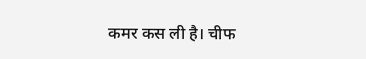कमर कस ली है। चीफ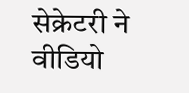सेक्रेटरी ने वीडियो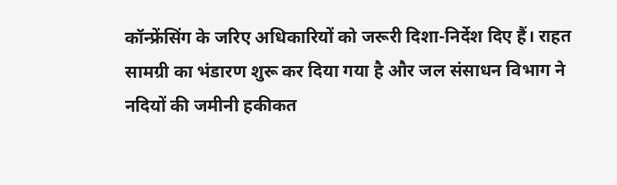कॉन्फ्रेंसिंग के जरिए अधिकारियों को जरूरी दिशा-निर्देश दिए हैं। राहत सामग्री का भंडारण शुरू कर दिया गया है और जल संसाधन विभाग ने नदियों की जमीनी हकीकत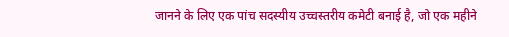जानने के लिए एक पांच सदस्यीय उच्चस्तरीय कमेटी बनाई है, जो एक महीने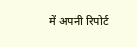में अपनी रिपोर्ट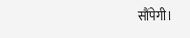सौंपेगी।